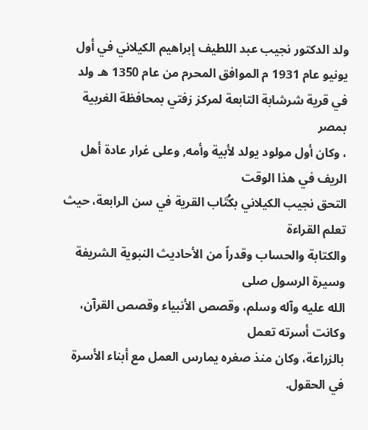ولد الدكتور نجيب عبد اللطيف إبراهيم الكيلاني في أول يونيو عام 1931 م الموافق المحرم من عام 1350 هـ ولد في قرية شرشابة التابعة لمركز زفتي بمحافظة الغربية بمصر
، وكان أول مولود يولد لأبية وأمه, وعلى غرار عادة أهل الريف في هذا الوقت
التحق نجيب الكيلاني بكُتَاب القرية في سن الرابعة، حيث تعلم القراءة
والكتابة والحساب وقدراً من الأحاديث النبوية الشريفة وسيرة الرسول صلى
الله عليه وآله وسلم، وقصص الأنبياء وقصص القرآن، وكانت أسرته تعمل
بالزراعة، وكان منذ صغره يمارس العمل مع أبناء الأسرة في الحقول.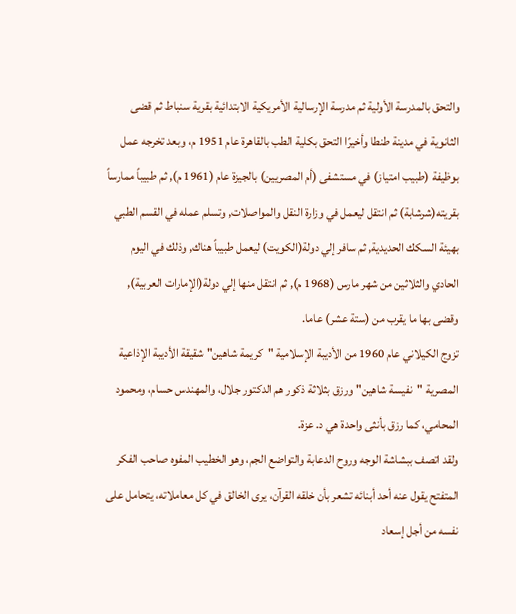والتحق بالمدرسة الأولية ثم مدرسة الإرسالية الأمريكية الابتدائية بقرية سنباط ثم قضى الثانوية في مدينة طنطا وأخيرًا التحق بكلية الطب بالقاهرة عام 1951 م، وبعد تخرجه عمل بوظيفة (طبيب امتياز) في مستشفى (أم المصريين) بالجيزة عام (1961 م), ثم طبيباً ممارساً بقريته(شرشابة) ثم انتقل ليعمل في وزارة النقل والمواصلات, وتسلم عمله في القسم الطبي بهيئة السكك الحديدية, ثم سافر إلي دولة(الكويت) ليعمل طبيباً هناك, وذلك في اليوم الحادي والثلاثين من شهر مارس (1968 م), ثم انتقل منها إلي دولة(الإمارات العربية), وقضى بها ما يقرب من (ستة عشر) عاما.
تزوج الكيلاني عام 1960 من الأديبة الإسلامية "كريمة شاهين" شقيقة الأديبة الإذاعية المصرية "نفيسة شاهين" ورزق بثلاثة ذكور هم الدكتور جلال، والمهندس حسام، ومحمود المحامي، كما رزق بأنثى واحدة هي د. عزة.
ولقد اتصف ببشاشة الوجه وروح الدعابة والتواضع الجم، وهو الخطيب المفوه صاحب الفكر المتفتح يقول عنه أحد أبنائه تشعر بأن خلقه القرآن، يرى الخالق في كل معاملاته، يتحامل على نفسه من أجل إسعاد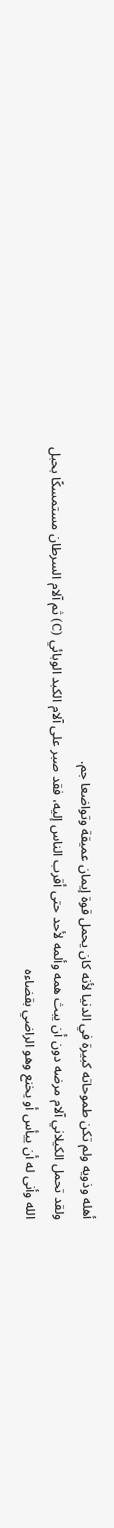أهله وذويه ولم تكن طموحاته كبيرة في الدنيا لأنه كان يحمل قوة إيمان عميقة وتواضعا جم.
ولقد تحمل الكيلاني آلام مرضه دون أن يبث همه وألمه لأحد حتى أقرب الناس إليه، فقد صبر على آلام الكبد الوبائي (C) ثم آلام السرطان مستمسكًا بحبل الله وأنى له أن ييأس أو يخنع وهو الراضي بقضاءه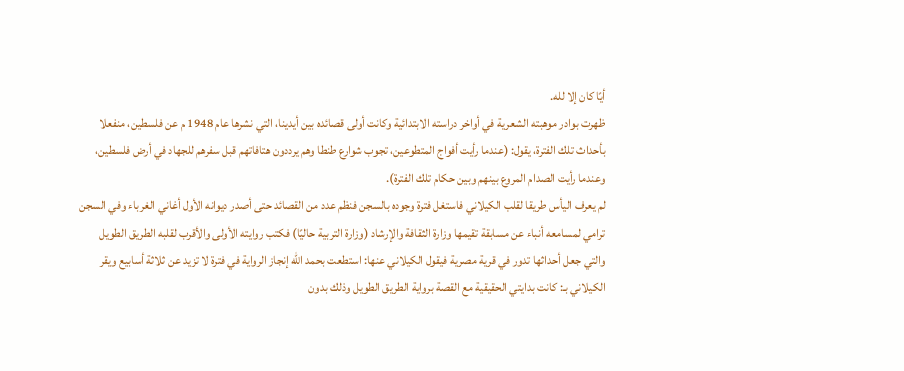أيًا كان إلا لله.
ظهرت بوادر موهبته الشعرية في أواخر دراسته الابتدائية وكانت أولى قصائده بين أيدينا، التي نشرها عام 1948 م عن فلسطين، منفعلا بأحداث تلك الفترة، يقول: (عندما رأيت أفواج المتطوعين، تجوب شوارع طنطا وهم يرددون هتافاتهم قبل سفرهم للجهاد في أرض فلسطين، وعندما رأيت الصدام المروع بينهم وبين حكام تلك الفترة).
لم يعرف اليأس طريقا لقلب الكيلاني فاستغل فترة وجوده بالسجن فنظم عدد من القصائد حتى أصدر ديوانه الأول أغاني الغرباء وفي السجن ترامي لمسامعه أنباء عن مسابقة تقيمها وزارة الثقافة والإرشاد (وزارة التربية حاليًا) فكتب روايته الأولى والأقرب لقلبه الطريق الطويل والتي جعل أحداثها تدور في قرية مصرية فيقول الكيلاني عنها: استطعت بحمد الله إنجاز الرواية في فترة لا تزيد عن ثلاثة أسابيع ويقر الكيلاني بـ: كانت بدايتي الحقيقية مع القصة برواية الطريق الطويل وذلك بدون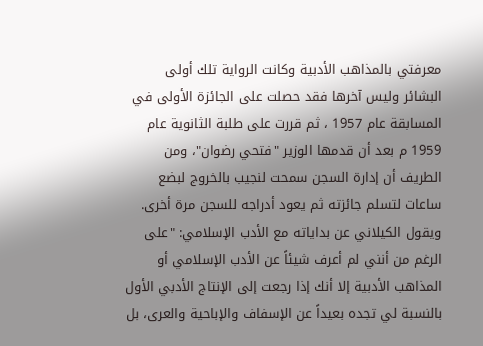معرفتي بالمذاهب الأدبية وكانت الرواية تلك أولى البشائر وليس آخرها فقد حصلت على الجائزة الأولى في المسابقة عام 1957 ، ثم قررت على طلبة الثانوية عام 1959 م بعد أن قدمها الوزير "فتحي رضوان"، ومن الطريف أن إدارة السجن سمحت لنجيب بالخروج لبضع ساعات لتسلم جائزته ثم يعود أدراجه للسجن مرة أخرى.
ويقول الكيلاني عن بداياته مع الأدب الإسلامي: "على الرغم من أنني لم أعرف شيئاً عن الأدب الإسلامي أو المذاهب الأدبية إلا أنك إذا رجعت إلى الإنتاج الأدبي الأول بالنسبة لي تجده بعيداً عن الإسفاف والإباحية والعرى، بل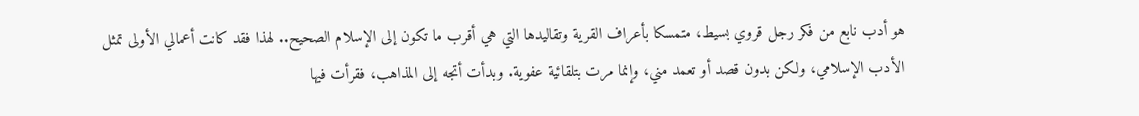هو أدب نابع من فكر رجل قروي بسيط، متمسكا بأعراف القرية وتقاليدها التي هي أقرب ما تكون إلى الإسلام الصحيح.. لهذا فقد كانت أعمالي الأولى تمثل الأدب الإسلامي، ولكن بدون قصد أو تعمد مني، وإنما مرت بتلقائية عفوية. وبدأت أتجه إلى المذاهب، فقرأت فيها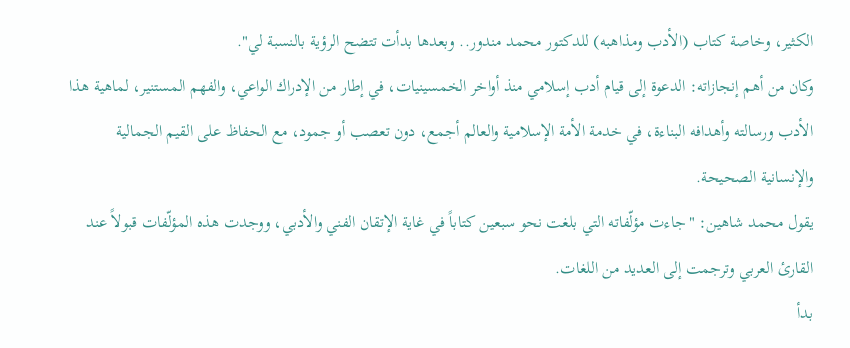الكثير، وخاصة كتاب (الأدب ومذاهبه) للدكتور محمد مندور.. وبعدها بدأت تتضح الرؤية بالنسبة لي".
وكان من أهم إنجازاته: الدعوة إلى قيام أدب إسلامي منذ أواخر الخمسينيات، في إطار من الإدراك الواعي، والفهم المستنير، لماهية هذا الأدب ورسالته وأهدافه البناءة، في خدمة الأمة الإسلامية والعالم أجمع، دون تعصب أو جمود، مع الحفاظ على القيم الجمالية والإنسانية الصحيحة.
يقول محمد شاهين: "جاءت مؤلّفاته التي بلغت نحو سبعين كتاباً في غاية الإتقان الفني والأدبي، ووجدت هذه المؤلّفات قبولاً عند القارئ العربي وترجمت إلى العديد من اللغات.
بدأ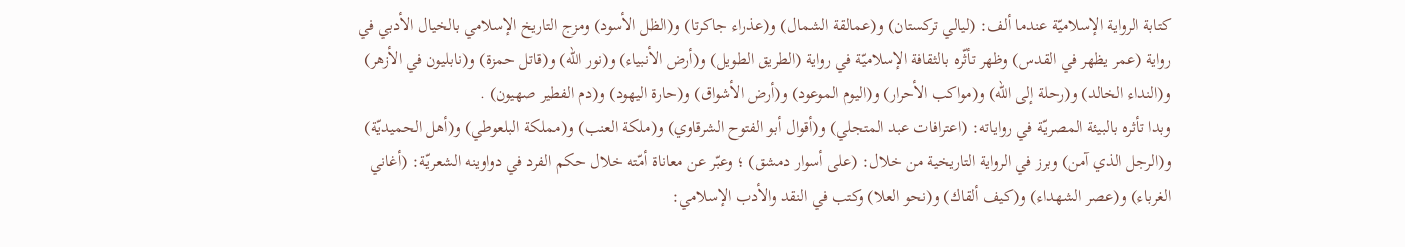كتابة الرواية الإسلاميّة عندما ألف: (ليالي تركستان) و(عمالقة الشمال) و(عذراء جاكرتا) و(الظل الأسود) ومزج التاريخ الإسلامي بالخيال الأدبي في رواية (عمر يظهر في القدس) وظهر تأثّره بالثقافة الإسلاميّة في رواية (الطريق الطويل) و(أرض الأنبياء) و(نور الله) و(قاتل حمزة) و(نابليون في الأزهر) و(النداء الخالد) و(رحلة إلى الله) و(مواكب الأحرار) و(اليوم الموعود) و(أرض الأشواق) و(حارة اليهود) و(دم الفطير صهيون) .
وبدا تأثره بالبيئة المصريّة في رواياته: (اعترافات عبد المتجلي) و(أقوال أبو الفتوح الشرقاوي) و(ملكة العنب) و(مملكة البلعوطي) و(أهل الحميديّة) و(الرجل الذي آمن) وبرز في الرواية التاريخية من خلال: (على أسوار دمشق) ؛ وعبّر عن معاناة أمّته خلال حكم الفرد في دواوينه الشعريّة: (أغاني الغرباء) و(عصر الشهداء) و(كيف ألقاك) و(نحو العلا) وكتب في النقد والأدب الإسلامي: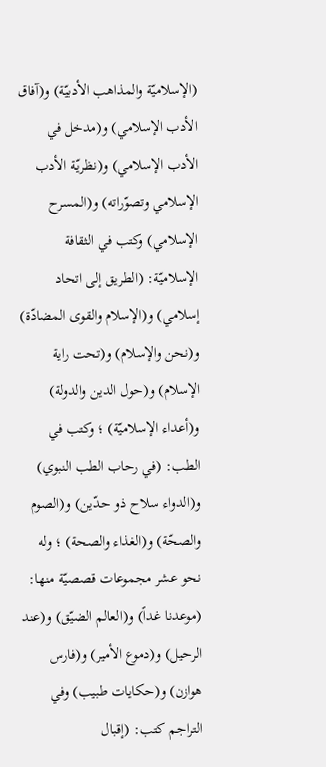(الإسلاميّة والمذاهب الأدبيّة) و(آفاق الأدب الإسلامي) و(مدخل في الأدب الإسلامي) و(نظريّة الأدب الإسلامي وتصوّراته) و(المسرح الإسلامي) وكتب في الثقافة الإسلاميّة: (الطريق إلى اتحاد إسلامي) و(الإسلام والقوى المضادّة) و(نحن والإسلام) و(تحت راية الإسلام) و(حول الدين والدولة) و(أعداء الإسلاميّة) ؛ وكتب في الطب: (في رحاب الطب النبوي) و(الدواء سلاح ذو حدّين) و(الصوم والصحّة) و(الغذاء والصحة) ؛ وله نحو عشر مجموعات قصصيّة منها: (موعدنا غداً) و(العالم الضيّق) و(عند الرحيل) و(دموع الأمير) و(فارس هوازن) و(حكايات طبيب) وفي التراجم كتب: (إقبال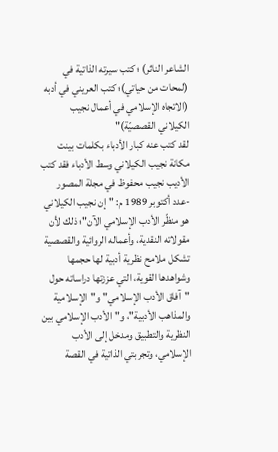الشاعر الناثر) ؛ كتب سيرته الذاتية في (لمحات من حياتي)؛ كتب العريني في أدبه (الاتجاه الإسلامي في أعمال نجيب الكيلاني القصصيّة)"
لقد كتب عنه كبار الأدباء بكلمات بينت مكانة نجيب الكيلاني وسط الأدباء فقد كتب الأديب نجيب محفوظ في مجلة المصور -عدد أكتوبر 1989 م: "إن نجيب الكيلاني هو منظّر الأدب الإسلامي الآن"؛ ذلك لأن مقولاته النقدية، وأعماله الروائية والقصصية تشكل ملامح نظرية أدبية لها حجمها وشواهدها القوية، التي عززتها دراساته حول "آفاق الأدب الإسلامي" و"الإسلامية والمذاهب الأدبية"، و"الأدب الإسلامي بين النظرية والتطبيق ومدخل إلى الأدب الإسلامي، وتجربتي الذاتية في القصة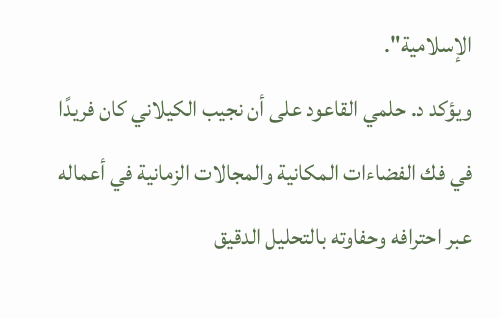الإسلامية".
ويؤكد د. حلمي القاعود على أن نجيب الكيلاني كان فريدًا في فك الفضاءات المكانية والمجالات الزمانية في أعماله عبر احترافه وحفاوته بالتحليل الدقيق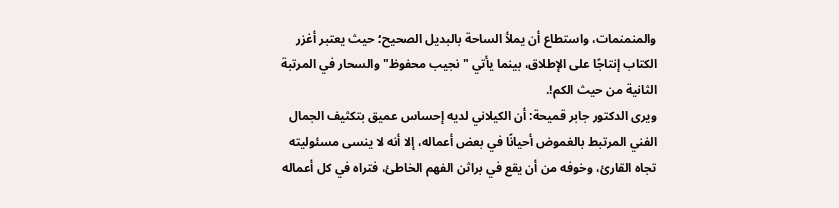والمنمنمات، واستطاع أن يملأ الساحة بالبديل الصحيح؛ حيث يعتبر أغزر الكتاب إنتاجًا على الإطلاق، بينما يأتي "نجيب محفوظ" والسحار في المرتبة الثانية من حيث الكم!.
ويرى الدكتور جابر قميحة: أن الكيلاني لديه إحساس عميق بتكثيف الجمال الفني المرتبط بالغموض أحيانًا في بعض أعماله، إلا أنه لا ينسى مسئوليته تجاه القارئ، وخوفه من أن يقع في براثن الفهم الخاطئ، فتراه في كل أعماله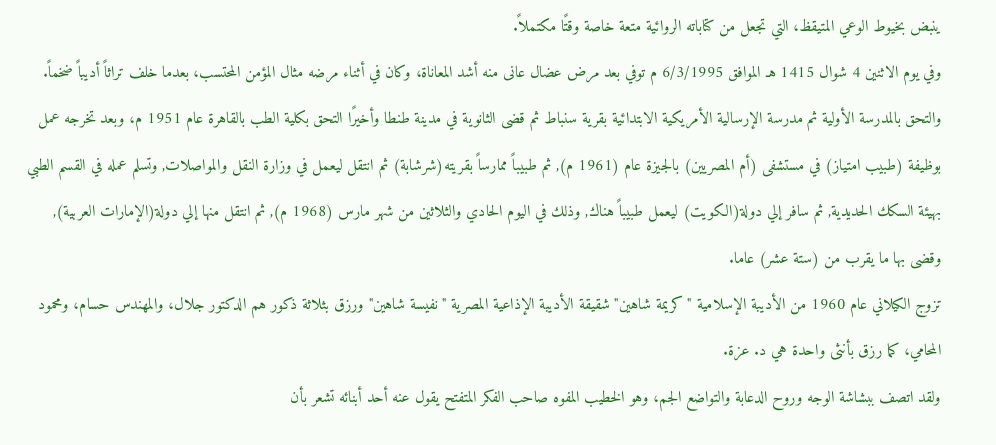ينبض بخيوط الوعي المتيقظ، التي تجعل من كتاباته الروائية متعة خاصة وقتًا مكتملاً.
وفي يوم الاثنين 4 شوال 1415 هـ الموافق 6/3/1995 م توفي بعد مرض عضال عانى منه أشد المعاناة، وكان في أثناء مرضه مثال المؤمن المحتسب، بعدما خلف تراثاً أديباً ضخماً.
والتحق بالمدرسة الأولية ثم مدرسة الإرسالية الأمريكية الابتدائية بقرية سنباط ثم قضى الثانوية في مدينة طنطا وأخيرًا التحق بكلية الطب بالقاهرة عام 1951 م، وبعد تخرجه عمل بوظيفة (طبيب امتياز) في مستشفى (أم المصريين) بالجيزة عام (1961 م), ثم طبيباً ممارساً بقريته(شرشابة) ثم انتقل ليعمل في وزارة النقل والمواصلات, وتسلم عمله في القسم الطبي بهيئة السكك الحديدية, ثم سافر إلي دولة(الكويت) ليعمل طبيباً هناك, وذلك في اليوم الحادي والثلاثين من شهر مارس (1968 م), ثم انتقل منها إلي دولة(الإمارات العربية), وقضى بها ما يقرب من (ستة عشر) عاما.
تزوج الكيلاني عام 1960 من الأديبة الإسلامية "كريمة شاهين" شقيقة الأديبة الإذاعية المصرية "نفيسة شاهين" ورزق بثلاثة ذكور هم الدكتور جلال، والمهندس حسام، ومحمود المحامي، كما رزق بأنثى واحدة هي د. عزة.
ولقد اتصف ببشاشة الوجه وروح الدعابة والتواضع الجم، وهو الخطيب المفوه صاحب الفكر المتفتح يقول عنه أحد أبنائه تشعر بأن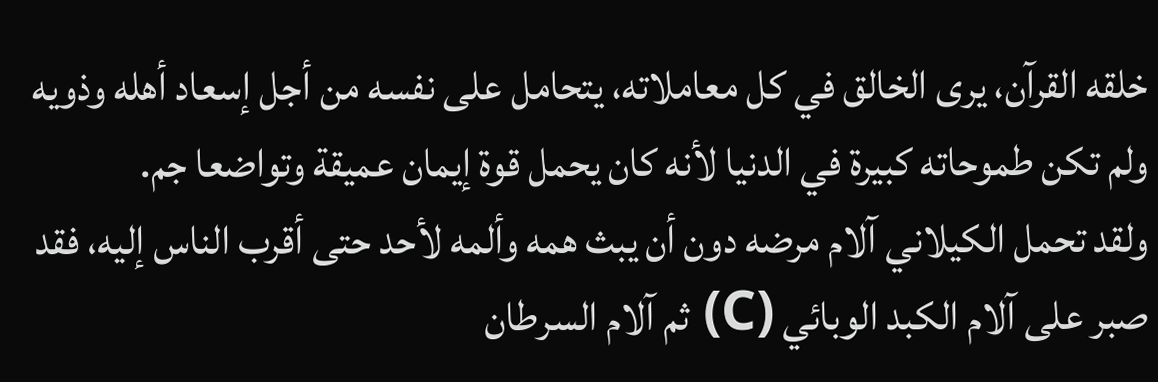خلقه القرآن، يرى الخالق في كل معاملاته، يتحامل على نفسه من أجل إسعاد أهله وذويه ولم تكن طموحاته كبيرة في الدنيا لأنه كان يحمل قوة إيمان عميقة وتواضعا جم.
ولقد تحمل الكيلاني آلام مرضه دون أن يبث همه وألمه لأحد حتى أقرب الناس إليه، فقد صبر على آلام الكبد الوبائي (C) ثم آلام السرطان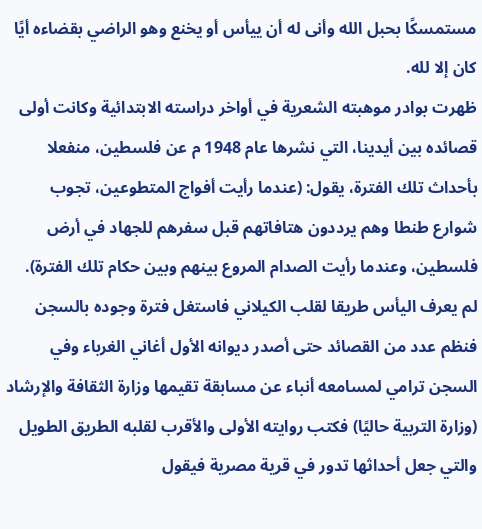مستمسكًا بحبل الله وأنى له أن ييأس أو يخنع وهو الراضي بقضاءه أيًا كان إلا لله.
ظهرت بوادر موهبته الشعرية في أواخر دراسته الابتدائية وكانت أولى قصائده بين أيدينا، التي نشرها عام 1948 م عن فلسطين، منفعلا بأحداث تلك الفترة، يقول: (عندما رأيت أفواج المتطوعين، تجوب شوارع طنطا وهم يرددون هتافاتهم قبل سفرهم للجهاد في أرض فلسطين، وعندما رأيت الصدام المروع بينهم وبين حكام تلك الفترة).
لم يعرف اليأس طريقا لقلب الكيلاني فاستغل فترة وجوده بالسجن فنظم عدد من القصائد حتى أصدر ديوانه الأول أغاني الغرباء وفي السجن ترامي لمسامعه أنباء عن مسابقة تقيمها وزارة الثقافة والإرشاد (وزارة التربية حاليًا) فكتب روايته الأولى والأقرب لقلبه الطريق الطويل والتي جعل أحداثها تدور في قرية مصرية فيقول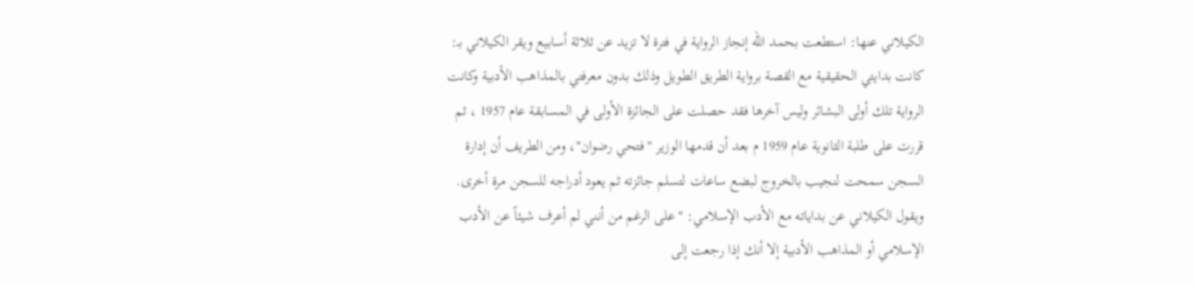الكيلاني عنها: استطعت بحمد الله إنجاز الرواية في فترة لا تزيد عن ثلاثة أسابيع ويقر الكيلاني بـ: كانت بدايتي الحقيقية مع القصة برواية الطريق الطويل وذلك بدون معرفتي بالمذاهب الأدبية وكانت الرواية تلك أولى البشائر وليس آخرها فقد حصلت على الجائزة الأولى في المسابقة عام 1957 ، ثم قررت على طلبة الثانوية عام 1959 م بعد أن قدمها الوزير "فتحي رضوان"، ومن الطريف أن إدارة السجن سمحت لنجيب بالخروج لبضع ساعات لتسلم جائزته ثم يعود أدراجه للسجن مرة أخرى.
ويقول الكيلاني عن بداياته مع الأدب الإسلامي: "على الرغم من أنني لم أعرف شيئاً عن الأدب الإسلامي أو المذاهب الأدبية إلا أنك إذا رجعت إلى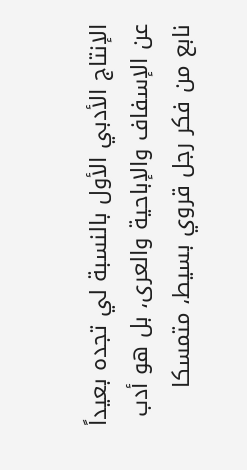الإنتاج الأدبي الأول بالنسبة لي تجده بعيداً عن الإسفاف والإباحية والعرى، بل هو أدب نابع من فكر رجل قروي بسيط، متمسكا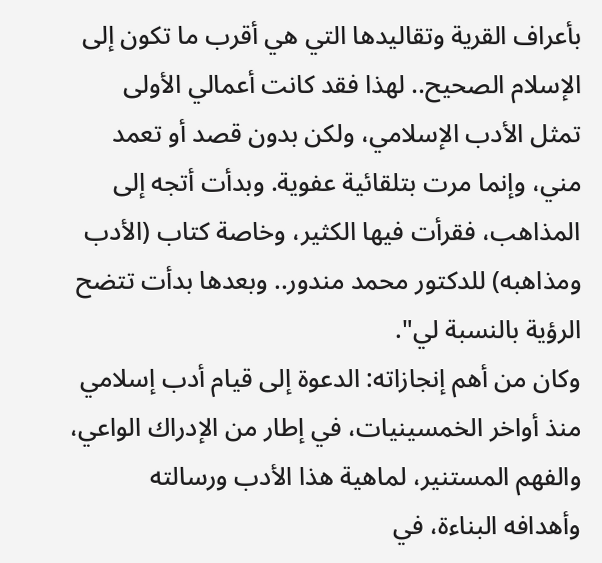بأعراف القرية وتقاليدها التي هي أقرب ما تكون إلى الإسلام الصحيح.. لهذا فقد كانت أعمالي الأولى تمثل الأدب الإسلامي، ولكن بدون قصد أو تعمد مني، وإنما مرت بتلقائية عفوية. وبدأت أتجه إلى المذاهب، فقرأت فيها الكثير، وخاصة كتاب (الأدب ومذاهبه) للدكتور محمد مندور.. وبعدها بدأت تتضح الرؤية بالنسبة لي".
وكان من أهم إنجازاته: الدعوة إلى قيام أدب إسلامي منذ أواخر الخمسينيات، في إطار من الإدراك الواعي، والفهم المستنير، لماهية هذا الأدب ورسالته وأهدافه البناءة، في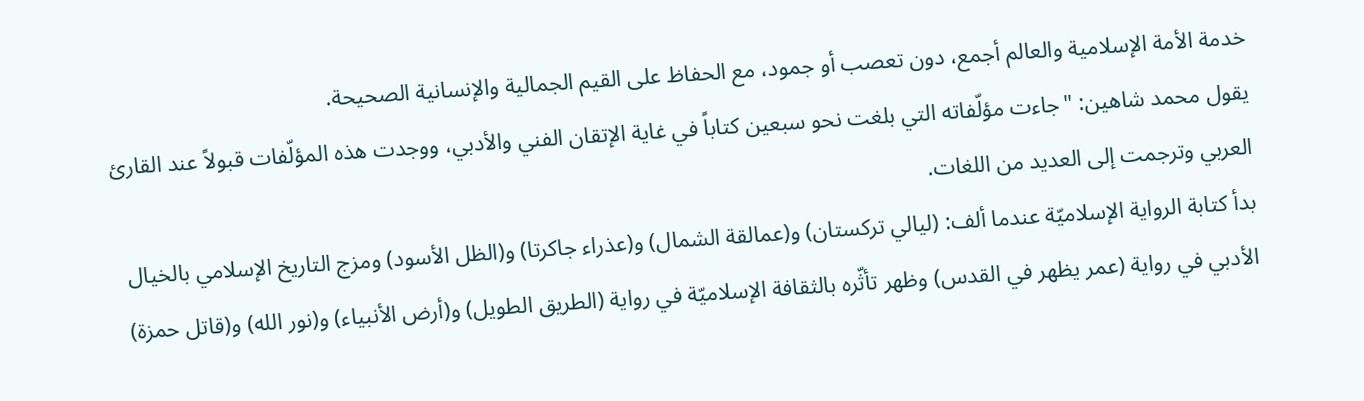خدمة الأمة الإسلامية والعالم أجمع، دون تعصب أو جمود، مع الحفاظ على القيم الجمالية والإنسانية الصحيحة.
يقول محمد شاهين: "جاءت مؤلّفاته التي بلغت نحو سبعين كتاباً في غاية الإتقان الفني والأدبي، ووجدت هذه المؤلّفات قبولاً عند القارئ العربي وترجمت إلى العديد من اللغات.
بدأ كتابة الرواية الإسلاميّة عندما ألف: (ليالي تركستان) و(عمالقة الشمال) و(عذراء جاكرتا) و(الظل الأسود) ومزج التاريخ الإسلامي بالخيال الأدبي في رواية (عمر يظهر في القدس) وظهر تأثّره بالثقافة الإسلاميّة في رواية (الطريق الطويل) و(أرض الأنبياء) و(نور الله) و(قاتل حمزة)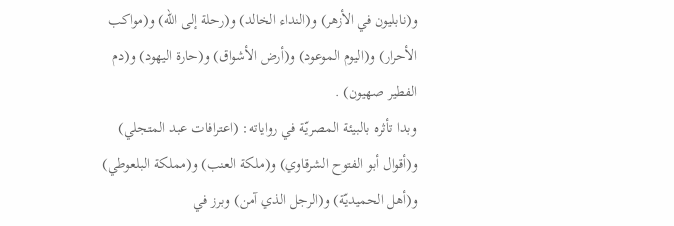و(نابليون في الأزهر) و(النداء الخالد) و(رحلة إلى الله) و(مواكب الأحرار) و(اليوم الموعود) و(أرض الأشواق) و(حارة اليهود) و(دم الفطير صهيون) .
وبدا تأثره بالبيئة المصريّة في رواياته: (اعترافات عبد المتجلي) و(أقوال أبو الفتوح الشرقاوي) و(ملكة العنب) و(مملكة البلعوطي) و(أهل الحميديّة) و(الرجل الذي آمن) وبرز في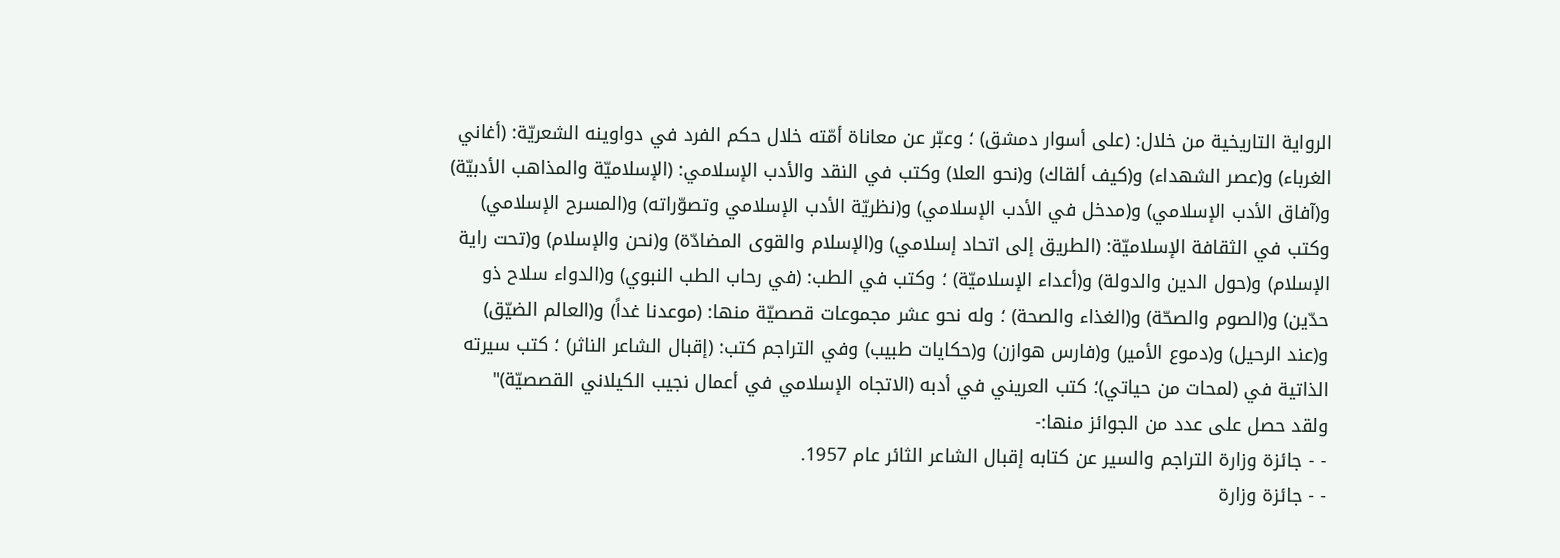الرواية التاريخية من خلال: (على أسوار دمشق) ؛ وعبّر عن معاناة أمّته خلال حكم الفرد في دواوينه الشعريّة: (أغاني الغرباء) و(عصر الشهداء) و(كيف ألقاك) و(نحو العلا) وكتب في النقد والأدب الإسلامي: (الإسلاميّة والمذاهب الأدبيّة) و(آفاق الأدب الإسلامي) و(مدخل في الأدب الإسلامي) و(نظريّة الأدب الإسلامي وتصوّراته) و(المسرح الإسلامي) وكتب في الثقافة الإسلاميّة: (الطريق إلى اتحاد إسلامي) و(الإسلام والقوى المضادّة) و(نحن والإسلام) و(تحت راية الإسلام) و(حول الدين والدولة) و(أعداء الإسلاميّة) ؛ وكتب في الطب: (في رحاب الطب النبوي) و(الدواء سلاح ذو حدّين) و(الصوم والصحّة) و(الغذاء والصحة) ؛ وله نحو عشر مجموعات قصصيّة منها: (موعدنا غداً) و(العالم الضيّق) و(عند الرحيل) و(دموع الأمير) و(فارس هوازن) و(حكايات طبيب) وفي التراجم كتب: (إقبال الشاعر الناثر) ؛ كتب سيرته الذاتية في (لمحات من حياتي)؛ كتب العريني في أدبه (الاتجاه الإسلامي في أعمال نجيب الكيلاني القصصيّة)"
ولقد حصل على عدد من الجوائز منها:-
- - جائزة وزارة التراجم والسير عن كتابه إقبال الشاعر الثائر عام 1957.
- - جائزة وزارة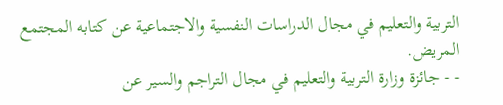التربية والتعليم في مجال الدراسات النفسية والاجتماعية عن كتابه المجتمع المريض.
- - جائزة وزارة التربية والتعليم في مجال التراجم والسير عن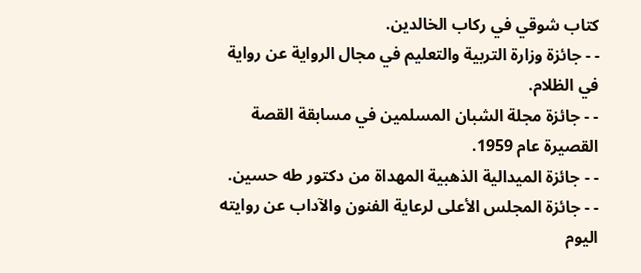كتاب شوقي في ركاب الخالدين.
- - جائزة وزارة التربية والتعليم في مجال الرواية عن رواية في الظلام.
- - جائزة مجلة الشبان المسلمين في مسابقة القصة القصيرة عام 1959.
- - جائزة الميدالية الذهبية المهداة من دكتور طه حسين.
- - جائزة المجلس الأعلى لرعاية الفنون والآداب عن روايته اليوم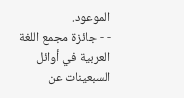الموعود.
- - جائزة مجمع اللغة العربية في أوائل السبعينات عن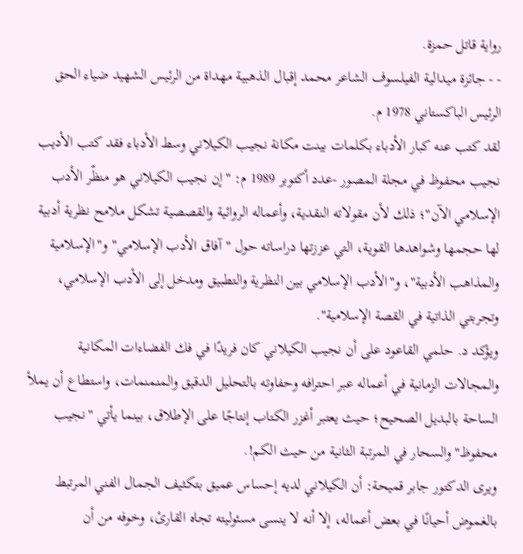رواية قاتل حمزة.
- - جائزة ميدالية الفيلسوف الشاعر محمد إقبال الذهبية مهداة من الرئيس الشهيد ضياء الحق الرئيس الباكستاني 1978 م.
لقد كتب عنه كبار الأدباء بكلمات بينت مكانة نجيب الكيلاني وسط الأدباء فقد كتب الأديب نجيب محفوظ في مجلة المصور -عدد أكتوبر 1989 م: "إن نجيب الكيلاني هو منظّر الأدب الإسلامي الآن"؛ ذلك لأن مقولاته النقدية، وأعماله الروائية والقصصية تشكل ملامح نظرية أدبية لها حجمها وشواهدها القوية، التي عززتها دراساته حول "آفاق الأدب الإسلامي" و"الإسلامية والمذاهب الأدبية"، و"الأدب الإسلامي بين النظرية والتطبيق ومدخل إلى الأدب الإسلامي، وتجربتي الذاتية في القصة الإسلامية".
ويؤكد د. حلمي القاعود على أن نجيب الكيلاني كان فريدًا في فك الفضاءات المكانية والمجالات الزمانية في أعماله عبر احترافه وحفاوته بالتحليل الدقيق والمنمنمات، واستطاع أن يملأ الساحة بالبديل الصحيح؛ حيث يعتبر أغزر الكتاب إنتاجًا على الإطلاق، بينما يأتي "نجيب محفوظ" والسحار في المرتبة الثانية من حيث الكم!.
ويرى الدكتور جابر قميحة: أن الكيلاني لديه إحساس عميق بتكثيف الجمال الفني المرتبط بالغموض أحيانًا في بعض أعماله، إلا أنه لا ينسى مسئوليته تجاه القارئ، وخوفه من أن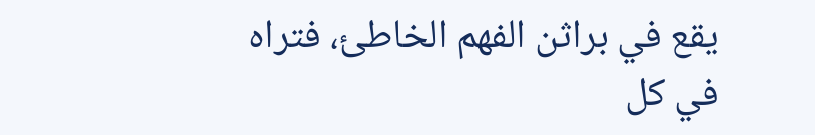يقع في براثن الفهم الخاطئ، فتراه في كل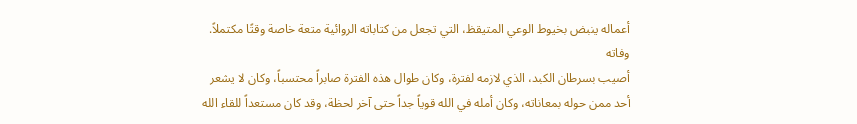أعماله ينبض بخيوط الوعي المتيقظ، التي تجعل من كتاباته الروائية متعة خاصة وقتًا مكتملاً.
وفاته
أصيب بسرطان الكبد، الذي لازمه لفترة، وكان طوال هذه الفترة صابراً محتسباً، وكان لا يشعر أحد ممن حوله بمعاناته، وكان أمله في الله قوياً جداً حتى آخر لحظة، وقد كان مستعداً للقاء الله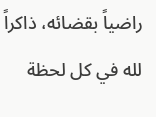راضياً بقضائه، ذاكراً لله في كل لحظة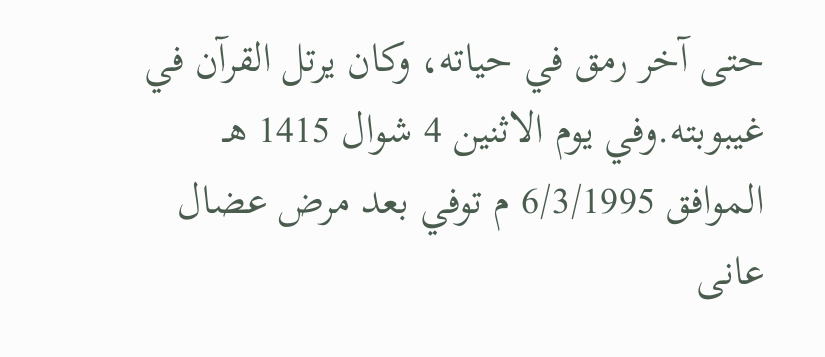حتى آخر رمق في حياته، وكان يرتل القرآن في غيبوبته.وفي يوم الاثنين 4 شوال 1415 هـ الموافق 6/3/1995 م توفي بعد مرض عضال عانى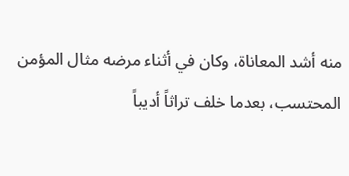منه أشد المعاناة، وكان في أثناء مرضه مثال المؤمن المحتسب، بعدما خلف تراثاً أديباً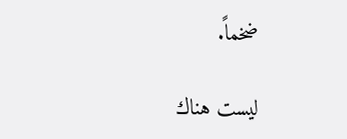ضخماً.

ليست هناك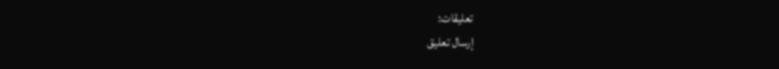تعليقات:
إرسال تعليق